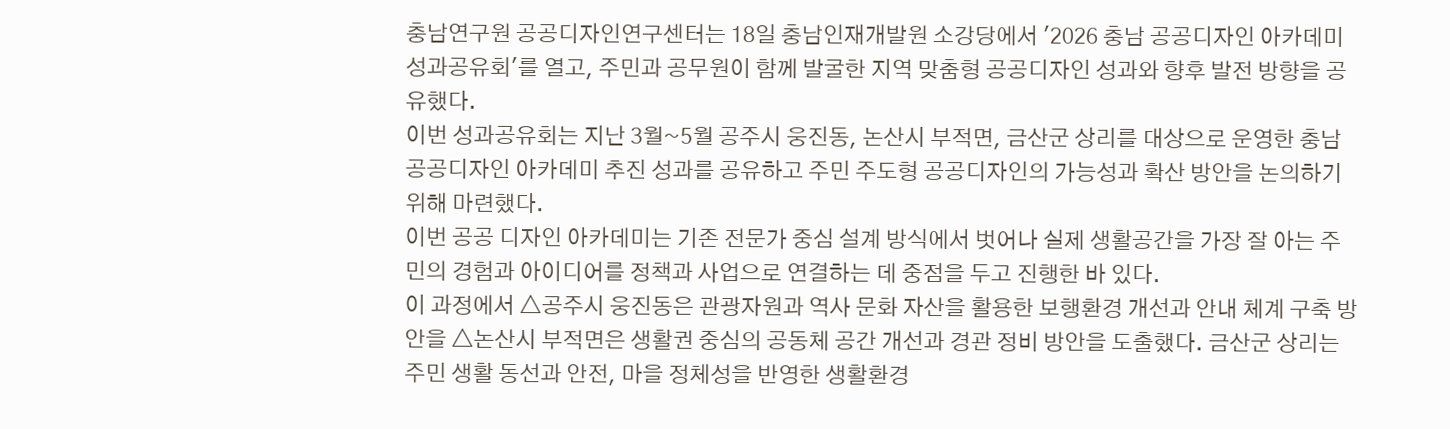충남연구원 공공디자인연구센터는 18일 충남인재개발원 소강당에서 '2026 충남 공공디자인 아카데미 성과공유회'를 열고, 주민과 공무원이 함께 발굴한 지역 맞춤형 공공디자인 성과와 향후 발전 방향을 공유했다.
이번 성과공유회는 지난 3월~5월 공주시 웅진동, 논산시 부적면, 금산군 상리를 대상으로 운영한 충남 공공디자인 아카데미 추진 성과를 공유하고 주민 주도형 공공디자인의 가능성과 확산 방안을 논의하기 위해 마련했다.
이번 공공 디자인 아카데미는 기존 전문가 중심 설계 방식에서 벗어나 실제 생활공간을 가장 잘 아는 주민의 경험과 아이디어를 정책과 사업으로 연결하는 데 중점을 두고 진행한 바 있다.
이 과정에서 △공주시 웅진동은 관광자원과 역사 문화 자산을 활용한 보행환경 개선과 안내 체계 구축 방안을 △논산시 부적면은 생활권 중심의 공동체 공간 개선과 경관 정비 방안을 도출했다. 금산군 상리는 주민 생활 동선과 안전, 마을 정체성을 반영한 생활환경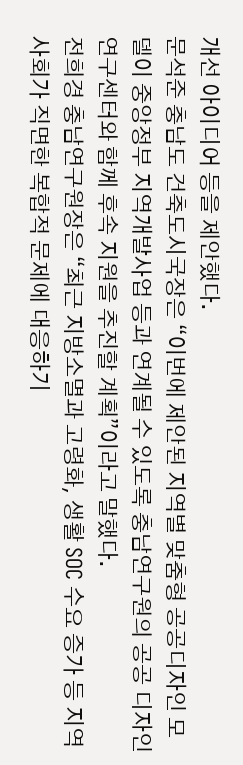개선 아이디어 등을 제안했다.
문석준 충남도 건축도시국장은 “이번에 제안된 지역별 맞춤형 공공디자인 모델이 중앙정부 지역개발사업 등과 연계될 수 있도록 충남연구원의 공공 디자인연구센터와 함께 후속 지원을 추진할 계획”이라고 말했다.
전희경 충남연구원장은 “최근 지방소멸과 고령화, 생활 SOC 수요 증가 등 지역사회가 직면한 복합적 문제에 대응하기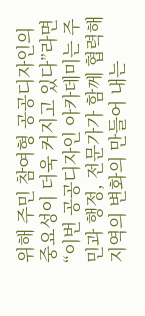위해 주민 참여형 공공디자인의 중요성이 더욱 커지고 있다”라면 “이번 공공디자인 아카데미는 주민과 행정, 전문가가 함께 협력해 지역의 변화의 만들어 내는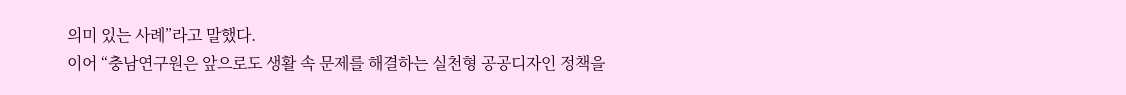의미 있는 사례”라고 말했다.
이어 “충남연구원은 앞으로도 생활 속 문제를 해결하는 실천형 공공디자인 정책을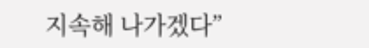지속해 나가겠다”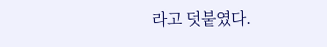라고 덧붙였다.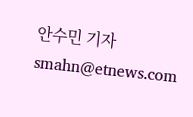안수민 기자 smahn@etnews.com